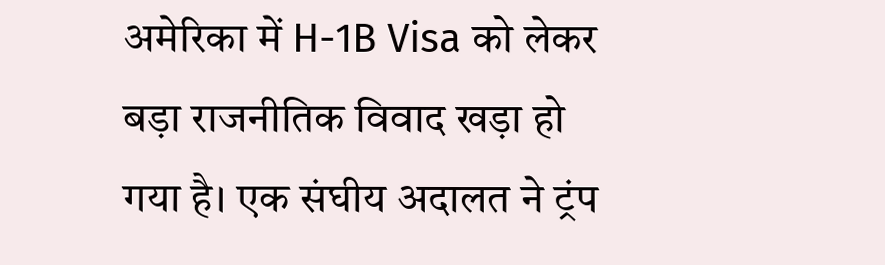अमेरिका में H-1B Visa को लेकर बड़ा राजनीतिक विवाद खड़ा हो गया है। एक संघीय अदालत ने ट्रंप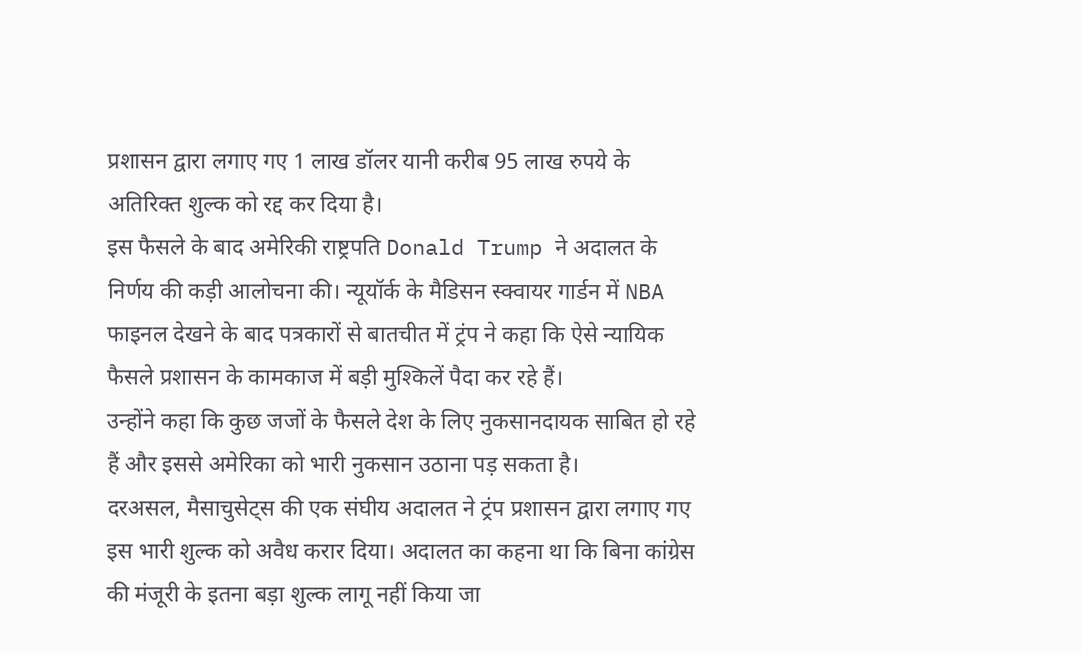प्रशासन द्वारा लगाए गए 1 लाख डॉलर यानी करीब 95 लाख रुपये के अतिरिक्त शुल्क को रद्द कर दिया है।
इस फैसले के बाद अमेरिकी राष्ट्रपति Donald Trump ने अदालत के निर्णय की कड़ी आलोचना की। न्यूयॉर्क के मैडिसन स्क्वायर गार्डन में NBA फाइनल देखने के बाद पत्रकारों से बातचीत में ट्रंप ने कहा कि ऐसे न्यायिक फैसले प्रशासन के कामकाज में बड़ी मुश्किलें पैदा कर रहे हैं।
उन्होंने कहा कि कुछ जजों के फैसले देश के लिए नुकसानदायक साबित हो रहे हैं और इससे अमेरिका को भारी नुकसान उठाना पड़ सकता है।
दरअसल, मैसाचुसेट्स की एक संघीय अदालत ने ट्रंप प्रशासन द्वारा लगाए गए इस भारी शुल्क को अवैध करार दिया। अदालत का कहना था कि बिना कांग्रेस की मंजूरी के इतना बड़ा शुल्क लागू नहीं किया जा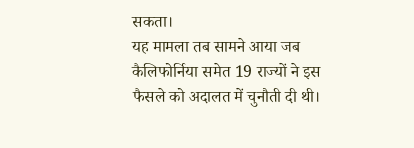सकता।
यह मामला तब सामने आया जब कैलिफोर्निया समेत 19 राज्यों ने इस फैसले को अदालत में चुनौती दी थी।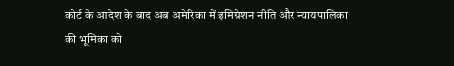कोर्ट के आदेश के बाद अब अमेरिका में इमिग्रेशन नीति और न्यायपालिका की भूमिका को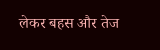लेकर बहस और तेज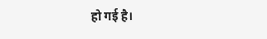हो गई है।